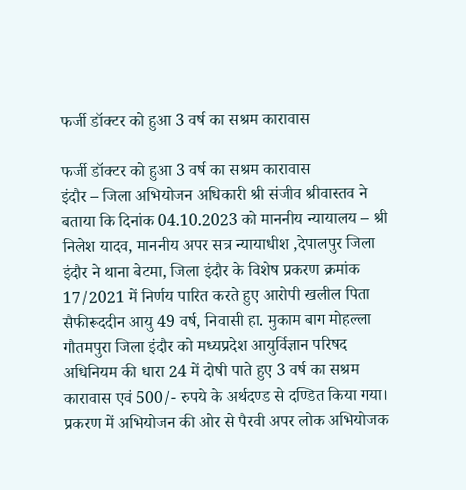फर्जी डॉक्टर को हुआ 3 वर्ष का सश्रम कारावास

फर्जी डॉक्टर को हुआ 3 वर्ष का सश्रम कारावास
इंदौर – जिला अभियोजन अधिकारी श्री संजीव श्रीवास्तव ने बताया कि दिनांक 04.10.2023 को माननीय न्यायालय – श्री निलेश यादव, माननीय अपर सत्र न्यायाधीश ,देपालपुर जिला इंदौर ने थाना बेटमा, जिला इंदौर के विशेष प्रकरण क्रमांक 17/2021 में निर्णय पारित करते हुए आरोपी खलील पिता सैफीरूददीन आयु 49 वर्ष, निवासी हा. मुकाम बाग मोहल्ला गौतमपुरा जिला इंदौर को मध्यप्रदेश आयुर्विज्ञान परिषद अधिनियम की धारा 24 में दोषी पाते हुए 3 वर्ष का सश्रम कारावास एवं 500/- रुपये के अर्थदण्ड से दण्डित किया गया। प्रकरण में अभियोजन की ओर से पैरवी अपर लोक अभियोजक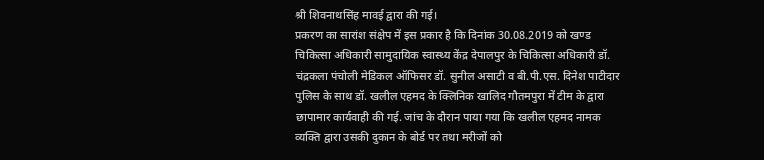श्री शिवनाथसिंह मावई द्वारा की गई।
प्रकरण का सारांश संक्षेप में इस प्रकार है कि दिनांक 30.08.2019 को खण्ड चिकित्सा अधिकारी सामुदायिक स्वास्थ्य केंद्र देपालपुर के चिकित्सा अधिकारी डॉ. चंद्रकला पंचोली मेडिकल ऑफिसर डॉ. सुनील असाटी व बी.पी.एस. दिनेश पाटीदार पुलिस के साथ डॉ. खलील एहमद के क्लिनिक खालिद गौतमपुरा में टीम के द्वारा छापामार कार्यवाही की गई. जांच के दौरान पाया गया कि खलील एहमद नामक व्यक्ति द्वारा उसकी दुकान के बोर्ड पर तथा मरीजों को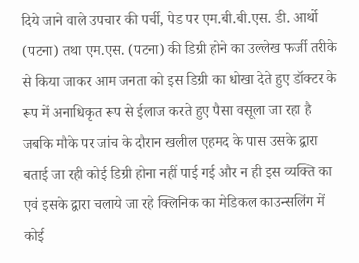दिये जाने वाले उपचार की पर्ची, पेड पर एम.बी.बी.एस. डी. आर्थो (पटना) तथा एम.एस. (पटना) की डिग्री होने का उल्लेख फर्जी तरीके से किया जाकर आम जनता को इस डिग्री का धोखा देते हुए डॉक्टर के रूप में अनाधिकृत रूप से ईलाज करते हुए पैसा वसूला जा रहा है जबकि मौके पर जांच के दौरान खलील एहमद के पास उसके द्वारा बताई जा रही कोई डिग्री होना नहीं पाई गई और न ही इस व्यक्ति का एवं इसके द्वारा चलाये जा रहे क्लिनिक का मेडिकल काउन्सलिंग में कोई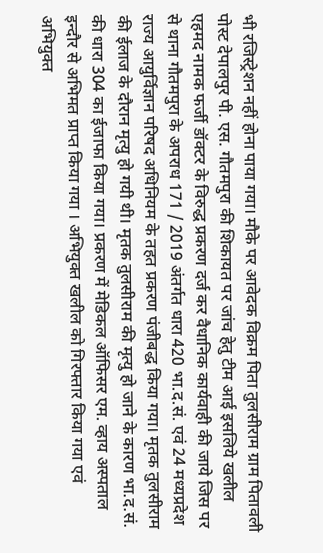भी रजिस्ट्रेशन नहीं होना पाया गया। मौके पर आवेदक विक्रम पिता तुलसीराम ग्राम पितावली पोस्ट देपालपुर पी. एस. गौतमपुरा की शिकायत पर जांच हेतु टीम आई इसलिये खलील एहमद नामक फर्जी डॉक्टर के विरुद्ध प्रकरण दर्ज कर वैधानिक कार्यवाही की जाये जिस पर से थाना गौतमपुरा के अपराध 171 / 2019 अंतर्गत धारा 420 भा.द.सं. एवं 24 मध्यप्रदेश राज्य आयुर्विज्ञान परिषद अधिनियम के तहत प्रकरण पंजीबद्ध किया गया। मृतक तुलसीराम की ईलाज के दौरान मृत्यु हो गयी थी। मृतक तुलसीराम की मृत्यु हो जाने के कारण भा.द.सं. की धारा 304 का ईजाफा किया गया। प्रकरण में मेडिकल ऑफिसर एम. व्हाय अस्पताल इन्दौर से अभिमत प्राप्त किया गया । अभियुक्त खलील को गिरफ्तार किया गया एवं अभियुक्त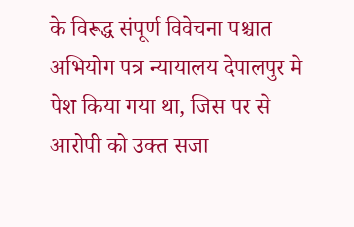के विरूद्ध संपूर्ण विवेचना पश्चात अभियोग पत्र न्यायालय देपालपुर मे पेश किया गया था, जिस पर से आरोपी को उक्त सजा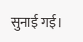सुनाई गई।